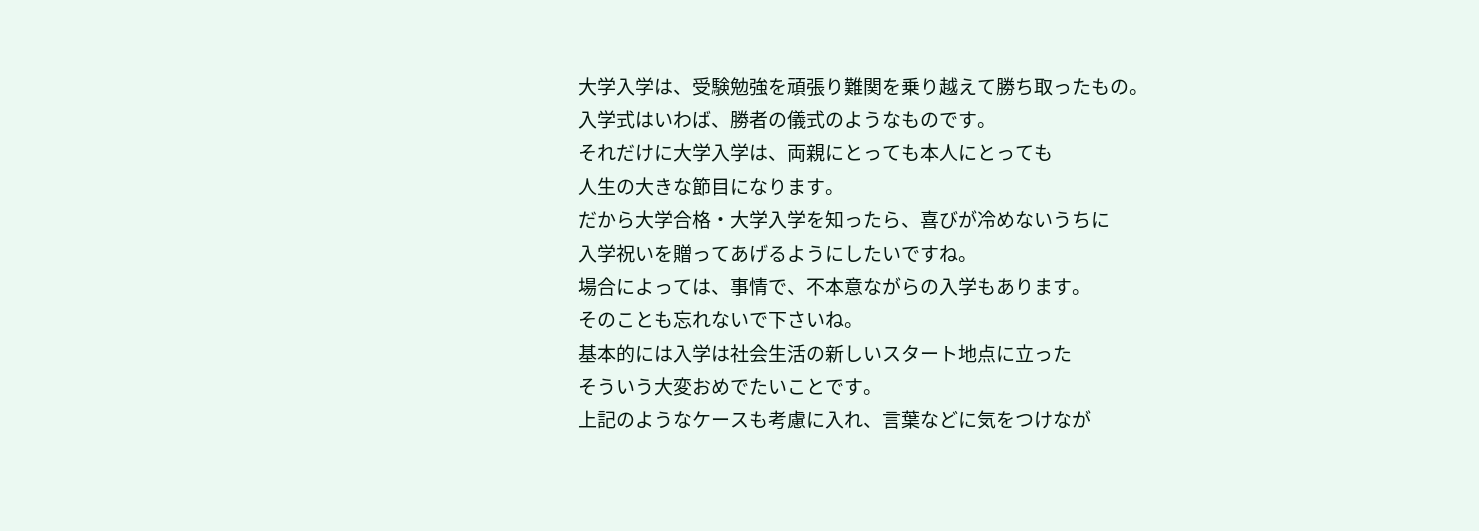大学入学は、受験勉強を頑張り難関を乗り越えて勝ち取ったもの。
入学式はいわば、勝者の儀式のようなものです。
それだけに大学入学は、両親にとっても本人にとっても
人生の大きな節目になります。
だから大学合格・大学入学を知ったら、喜びが冷めないうちに
入学祝いを贈ってあげるようにしたいですね。
場合によっては、事情で、不本意ながらの入学もあります。
そのことも忘れないで下さいね。
基本的には入学は社会生活の新しいスタート地点に立った
そういう大変おめでたいことです。
上記のようなケースも考慮に入れ、言葉などに気をつけなが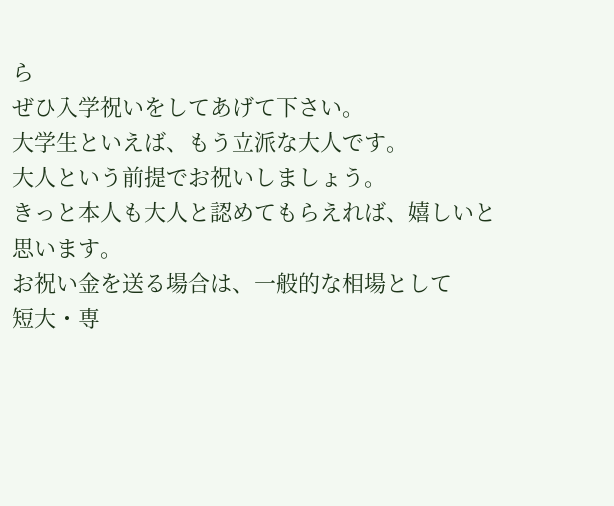ら
ぜひ入学祝いをしてあげて下さい。
大学生といえば、もう立派な大人です。
大人という前提でお祝いしましょう。
きっと本人も大人と認めてもらえれば、嬉しいと思います。
お祝い金を送る場合は、一般的な相場として
短大・専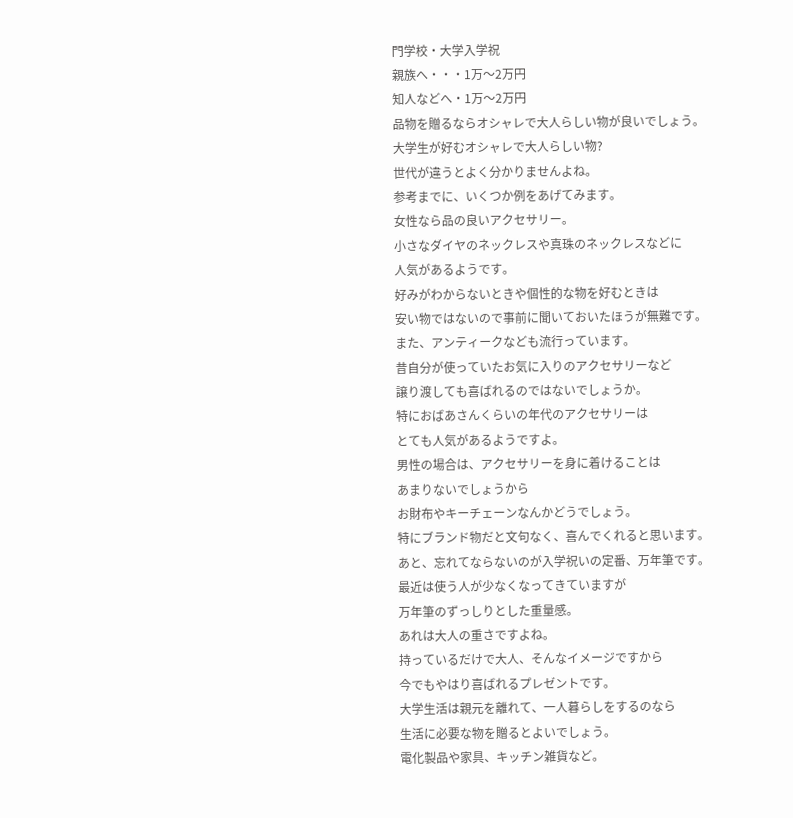門学校・大学入学祝
親族へ・・・1万〜2万円
知人などへ・1万〜2万円
品物を贈るならオシャレで大人らしい物が良いでしょう。
大学生が好むオシャレで大人らしい物?
世代が違うとよく分かりませんよね。
参考までに、いくつか例をあげてみます。
女性なら品の良いアクセサリー。
小さなダイヤのネックレスや真珠のネックレスなどに
人気があるようです。
好みがわからないときや個性的な物を好むときは
安い物ではないので事前に聞いておいたほうが無難です。
また、アンティークなども流行っています。
昔自分が使っていたお気に入りのアクセサリーなど
譲り渡しても喜ばれるのではないでしょうか。
特におばあさんくらいの年代のアクセサリーは
とても人気があるようですよ。
男性の場合は、アクセサリーを身に着けることは
あまりないでしょうから
お財布やキーチェーンなんかどうでしょう。
特にブランド物だと文句なく、喜んでくれると思います。
あと、忘れてならないのが入学祝いの定番、万年筆です。
最近は使う人が少なくなってきていますが
万年筆のずっしりとした重量感。
あれは大人の重さですよね。
持っているだけで大人、そんなイメージですから
今でもやはり喜ばれるプレゼントです。
大学生活は親元を離れて、一人暮らしをするのなら
生活に必要な物を贈るとよいでしょう。
電化製品や家具、キッチン雑貨など。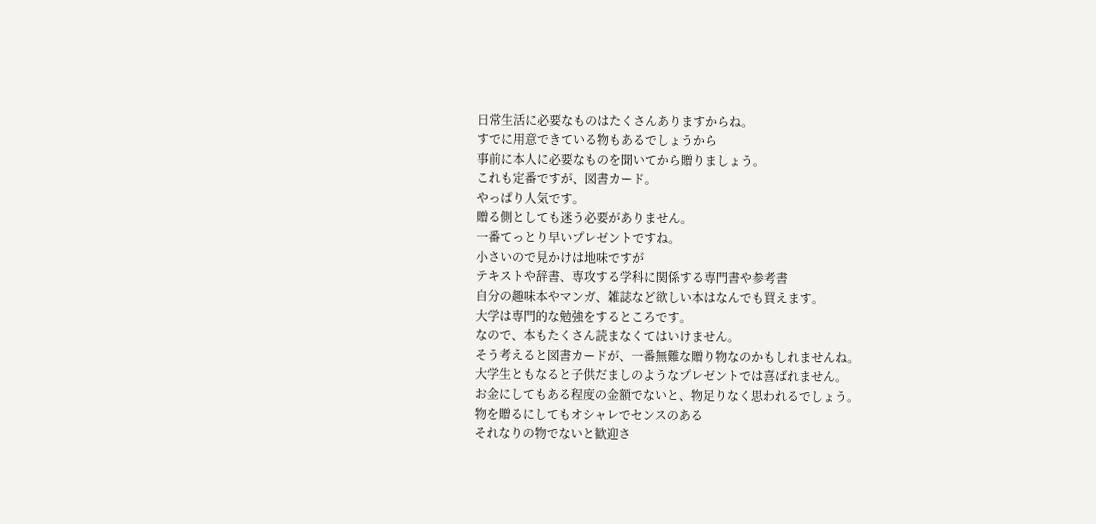日常生活に必要なものはたくさんありますからね。
すでに用意できている物もあるでしょうから
事前に本人に必要なものを聞いてから贈りましょう。
これも定番ですが、図書カード。
やっぱり人気です。
贈る側としても迷う必要がありません。
一番てっとり早いプレゼントですね。
小さいので見かけは地味ですが
テキストや辞書、専攻する学科に関係する専門書や参考書
自分の趣味本やマンガ、雑誌など欲しい本はなんでも買えます。
大学は専門的な勉強をするところです。
なので、本もたくさん読まなくてはいけません。
そう考えると図書カードが、一番無難な贈り物なのかもしれませんね。
大学生ともなると子供だましのようなプレゼントでは喜ばれません。
お金にしてもある程度の金額でないと、物足りなく思われるでしょう。
物を贈るにしてもオシャレでセンスのある
それなりの物でないと歓迎さ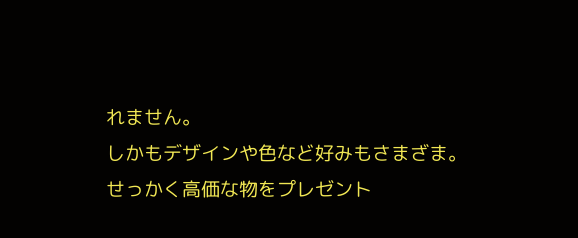れません。
しかもデザインや色など好みもさまざま。
せっかく高価な物をプレゼント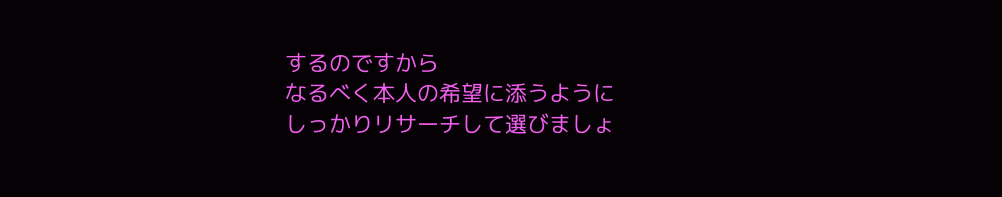するのですから
なるべく本人の希望に添うように
しっかりリサーチして選びましょ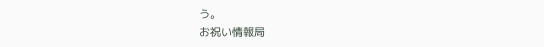う。
お祝い情報局